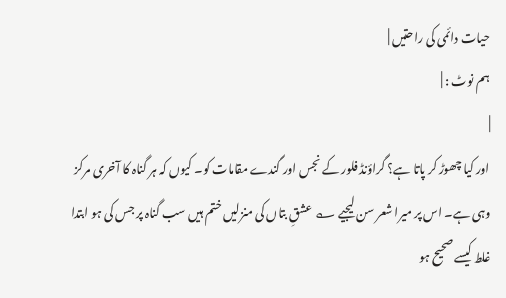حیات دائمی کی راحتیں |
ہم نوٹ : |
|
اور کیا چھوڑ کر پاتا ہے؟ گراؤنڈ فلور کے نجس اور گندے مقامات کو۔ کیوں کہ ہر گناہ کا آخری مرکز وہی ہے۔ اس پر میرا شعر سن لیجیے ؎ عشقِ بتاں کی منزلیں ختم ہیں سب گناہ پر جس کی ہو ابتدا غلط کیسے صحیح ہو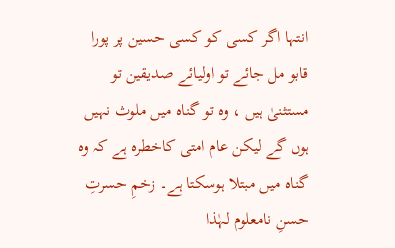انتہا اگر کسی کو کسی حسین پر پورا قابو مل جائے تو اولیائے صدیقین تو مستثنیٰ ہیں ، وہ تو گناہ میں ملوث نہیں ہوں گے لیکن عام امتی کاخطرہ ہے کہ وہ گناہ میں مبتلا ہوسکتا ہے۔ زخمِ حسرتِ حسنِ نامعلوم لہٰذا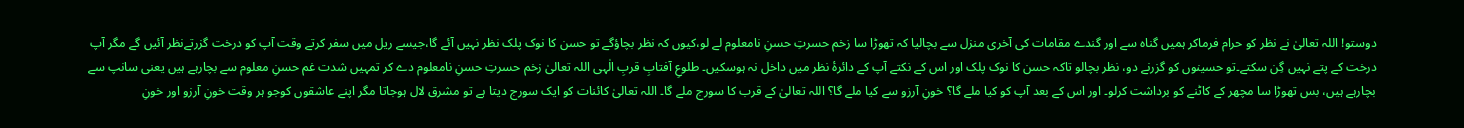دوستو! اللہ تعالیٰ نے نظر کو حرام فرماکر ہمیں گناہ سے اور گندے مقامات کی آخری منزل سے بچالیا کہ تھوڑا سا زخم حسرتِ حسنِ نامعلوم لے لو،کیوں کہ نظر بچاؤگے تو حسن کا نوک پلک نظر نہیں آئے گا،جیسے ریل میں سفر کرتے وقت آپ کو درخت گزرتےنظر آئیں گے مگر آپ درخت کے پتے نہیں گِن سکتے۔تو حسینوں کو گزرنے دو، نظر بچالو تاکہ حسن کا نوک پلک اور اس کے نکتے آپ کے دائرۂ نظر میں داخل نہ ہوسکیں۔ طلوعِ آفتابِ قربِ الٰہی اللہ تعالیٰ زخم حسرتِ حسنِ نامعلوم دے کر تمہیں شدت غم حسنِ معلوم سے بچارہے ہیں یعنی سانپ سے بچارہے ہیں، بس تھوڑا سا مچھر کے کاٹنے کو برداشت کرلو۔ اور اس کے بعد آپ کو کیا ملے گا؟ خونِ آرزو سے کیا ملے گا؟ اللہ تعالیٰ کے قرب کا سورج ملے گا۔ اللہ تعالیٰ کائنات کو ایک سورج دیتا ہے تو مشرق لال ہوجاتا مگر اپنے عاشقوں کوجو ہر وقت خونِ آرزو اور خونِ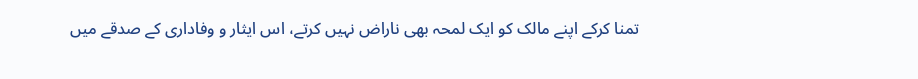تمنا کرکے اپنے مالک کو ایک لمحہ بھی ناراض نہیں کرتے، اس ایثار و وفاداری کے صدقے میں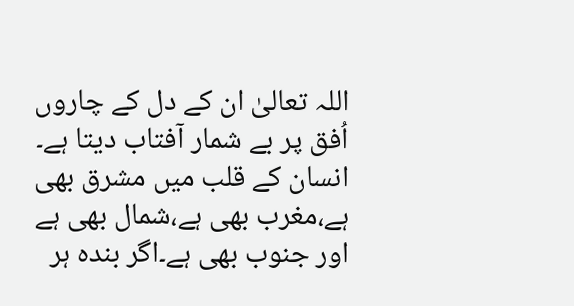اللہ تعالیٰ ان کے دل کے چاروں اُفق پر بے شمار آفتاب دیتا ہے۔ انسان کے قلب میں مشرق بھی ہے،مغرب بھی ہے،شمال بھی ہے اور جنوب بھی ہے۔اگر بندہ ہر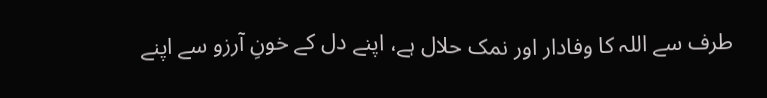طرف سے اللہ کا وفادار اور نمک حلال ہے، اپنے دل کے خونِ آرزو سے اپنے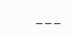___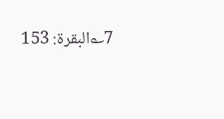7؎البقرۃ: 153